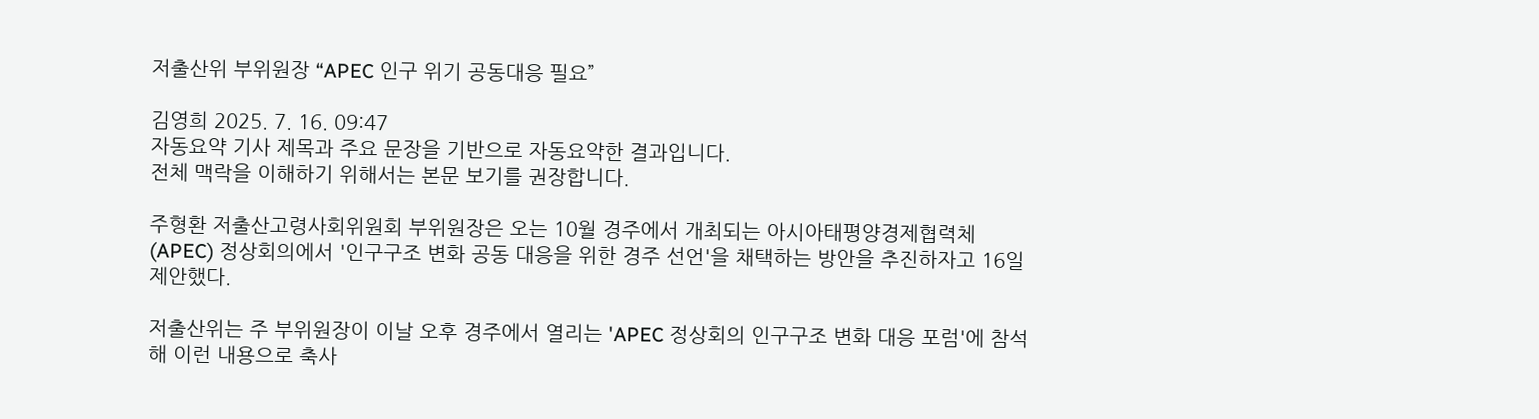저출산위 부위원장 “APEC 인구 위기 공동대응 필요”

김영희 2025. 7. 16. 09:47
자동요약 기사 제목과 주요 문장을 기반으로 자동요약한 결과입니다.
전체 맥락을 이해하기 위해서는 본문 보기를 권장합니다.

주형환 저출산고령사회위원회 부위원장은 오는 10월 경주에서 개최되는 아시아태평양경제협력체(APEC) 정상회의에서 '인구구조 변화 공동 대응을 위한 경주 선언'을 채택하는 방안을 추진하자고 16일 제안했다.

저출산위는 주 부위원장이 이날 오후 경주에서 열리는 'APEC 정상회의 인구구조 변화 대응 포럼'에 참석해 이런 내용으로 축사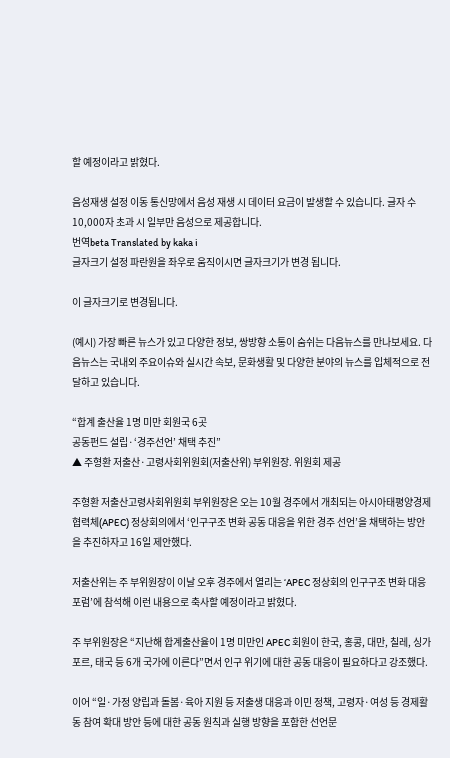할 예정이라고 밝혔다.

음성재생 설정 이동 통신망에서 음성 재생 시 데이터 요금이 발생할 수 있습니다. 글자 수 10,000자 초과 시 일부만 음성으로 제공합니다.
번역beta Translated by kaka i
글자크기 설정 파란원을 좌우로 움직이시면 글자크기가 변경 됩니다.

이 글자크기로 변경됩니다.

(예시) 가장 빠른 뉴스가 있고 다양한 정보, 쌍방향 소통이 숨쉬는 다음뉴스를 만나보세요. 다음뉴스는 국내외 주요이슈와 실시간 속보, 문화생활 및 다양한 분야의 뉴스를 입체적으로 전달하고 있습니다.

“합계 출산율 1명 미만 회원국 6곳
공동펀드 설립·‘경주선언’ 채택 추진”
▲ 주형환 저출산·고령사회위원회(저출산위) 부위원장. 위원회 제공

주형환 저출산고령사회위원회 부위원장은 오는 10월 경주에서 개최되는 아시아태평양경제협력체(APEC) 정상회의에서 ‘인구구조 변화 공동 대응을 위한 경주 선언’을 채택하는 방안을 추진하자고 16일 제안했다.

저출산위는 주 부위원장이 이날 오후 경주에서 열리는 ‘APEC 정상회의 인구구조 변화 대응 포럼’에 참석해 이런 내용으로 축사할 예정이라고 밝혔다.

주 부위원장은 “지난해 합계출산율이 1명 미만인 APEC 회원이 한국, 홍콩, 대만, 칠레, 싱가포르, 태국 등 6개 국가에 이른다”면서 인구 위기에 대한 공동 대응이 필요하다고 강조했다.

이어 “일·가정 양립과 돌봄·육아 지원 등 저출생 대응과 이민 정책, 고령자·여성 등 경제활동 참여 확대 방안 등에 대한 공동 원칙과 실행 방향을 포함한 선언문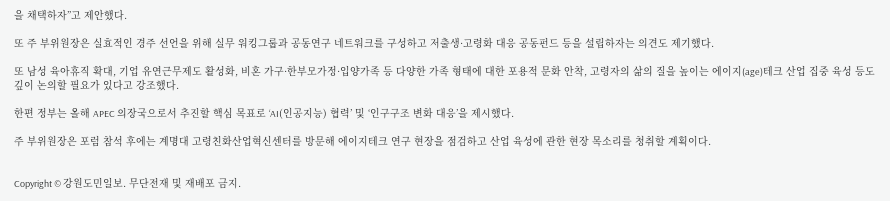을 채택하자”고 제안했다.

또 주 부위원장은 실효적인 경주 선언을 위해 실무 워킹그룹과 공동연구 네트워크를 구성하고 저출생·고령화 대응 공동펀드 등을 설립하자는 의견도 제기했다.

또 남성 육아휴직 확대, 기업 유연근무제도 활성화, 비혼 가구·한부모가정·입양가족 등 다양한 가족 형태에 대한 포용적 문화 안착, 고령자의 삶의 질을 높이는 에이지(age)테크 산업 집중 육성 등도 깊이 논의할 필요가 있다고 강조했다.

한편 정부는 올해 APEC 의장국으로서 추진할 핵심 목표로 ‘AI(인공지능) 협력’ 및 ‘인구구조 변화 대응’을 제시했다.

주 부위원장은 포럼 참석 후에는 계명대 고령친화산업혁신센터를 방문해 에이지테크 연구 현장을 점검하고 산업 육성에 관한 현장 목소리를 청취할 계획이다.


Copyright © 강원도민일보. 무단전재 및 재배포 금지.